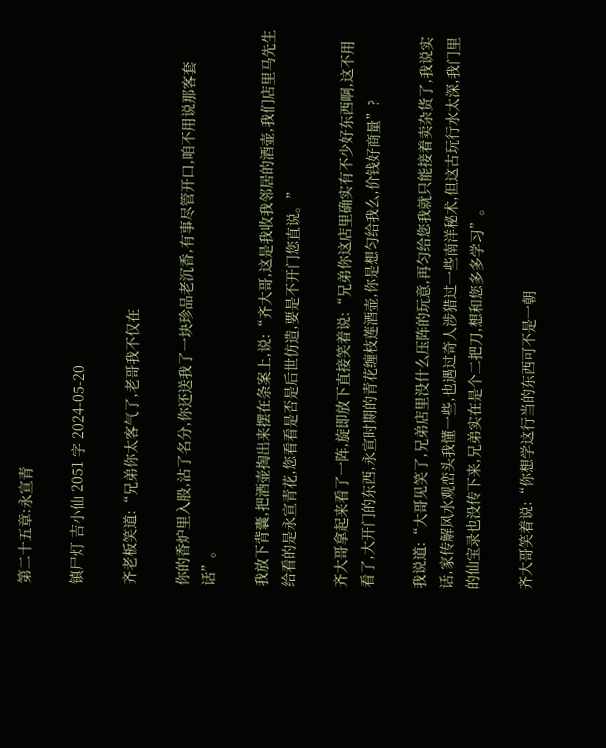第二十五章:永宣青

镇尸灯 吉小仙 2051 字 2024-05-20

齐老板笑道:“兄弟你太客气了,老哥我不仅在

你的香炉里入股,沾了名分,你还送我了一块珍品老沉香,有事尽管开口,咱不用说那客套话”。

我放下背囊,把酒壶掏出来摆在条案上,说:“齐大哥,这是我收我邻居的酒壶,我们店里马先生给看的是永宣青花,您看看是否是后世仿造,要是不开门您直说。”

齐大哥拿起来看了一阵,旋即放下直接笑着说:“兄弟你这店里确实有不少好东西啊,这不用看了,大开门的东西,永宣时期的青花缠枝莲酒壶,你是想匀给我么,价钱好商量”?

我说道:“大哥见笑了,兄弟店里没什么压阵的玩意,再匀给您我就只能接着卖杂货了,我说实话,家传解风水观峦头我懂一些,也遇过奇人涉猎过一些南洋秘术,但这古玩行水太深,我门里的仙宝录也没传下来,兄弟实在是个二把刀,想和您多多学习”。

齐大哥笑着说:“你想学这行当的东西可不是一朝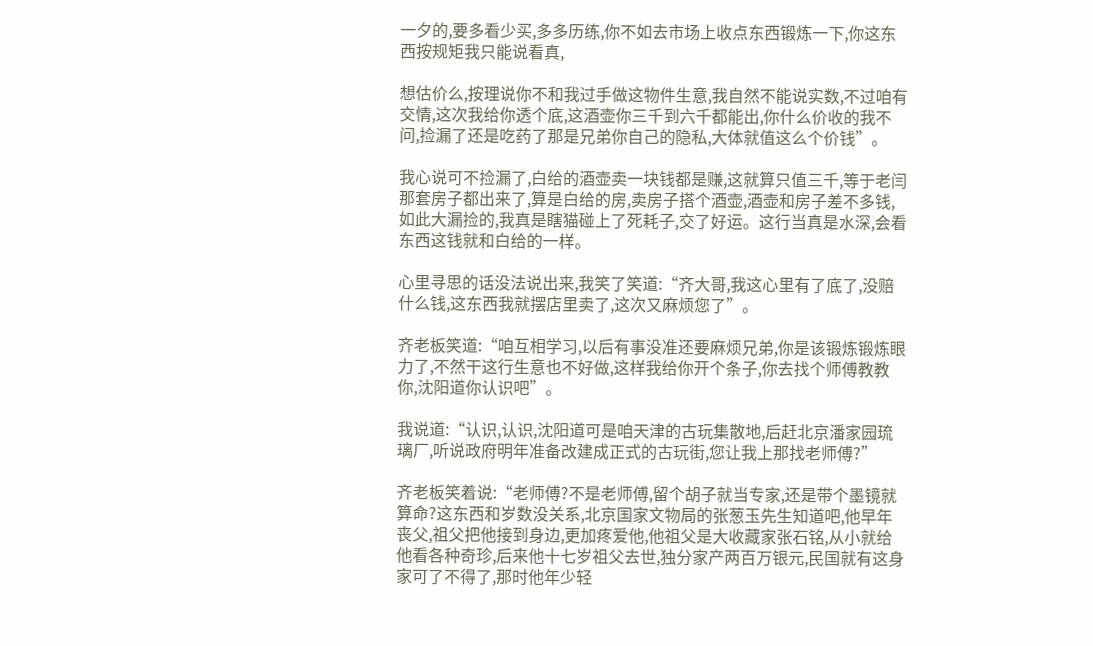一夕的,要多看少买,多多历练,你不如去市场上收点东西锻炼一下,你这东西按规矩我只能说看真,

想估价么,按理说你不和我过手做这物件生意,我自然不能说实数,不过咱有交情,这次我给你透个底,这酒壶你三千到六千都能出,你什么价收的我不问,捡漏了还是吃药了那是兄弟你自己的隐私,大体就值这么个价钱”。

我心说可不捡漏了,白给的酒壶卖一块钱都是赚,这就算只值三千,等于老闫那套房子都出来了,算是白给的房,卖房子搭个酒壶,酒壶和房子差不多钱,如此大漏捡的,我真是瞎猫碰上了死耗子,交了好运。这行当真是水深,会看东西这钱就和白给的一样。

心里寻思的话没法说出来,我笑了笑道:“齐大哥,我这心里有了底了,没赔什么钱,这东西我就摆店里卖了,这次又麻烦您了”。

齐老板笑道:“咱互相学习,以后有事没准还要麻烦兄弟,你是该锻炼锻炼眼力了,不然干这行生意也不好做,这样我给你开个条子,你去找个师傅教教你,沈阳道你认识吧”。

我说道:“认识,认识,沈阳道可是咱天津的古玩集散地,后赶北京潘家园琉璃厂,听说政府明年准备改建成正式的古玩街,您让我上那找老师傅?”

齐老板笑着说:“老师傅?不是老师傅,留个胡子就当专家,还是带个墨镜就算命?这东西和岁数没关系,北京国家文物局的张葱玉先生知道吧,他早年丧父,祖父把他接到身边,更加疼爱他,他祖父是大收藏家张石铭,从小就给他看各种奇珍,后来他十七岁祖父去世,独分家产两百万银元,民国就有这身家可了不得了,那时他年少轻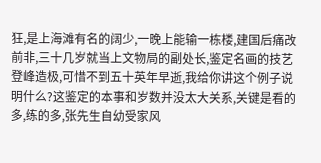狂,是上海滩有名的阔少,一晚上能输一栋楼,建国后痛改前非,三十几岁就当上文物局的副处长,鉴定名画的技艺登峰造极,可惜不到五十英年早逝,我给你讲这个例子说明什么?这鉴定的本事和岁数并没太大关系,关键是看的多,练的多,张先生自幼受家风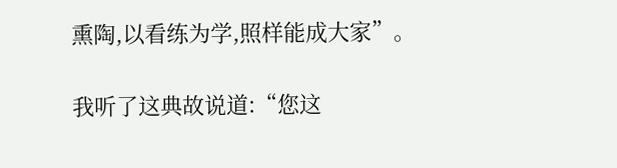熏陶,以看练为学,照样能成大家”。

我听了这典故说道:“您这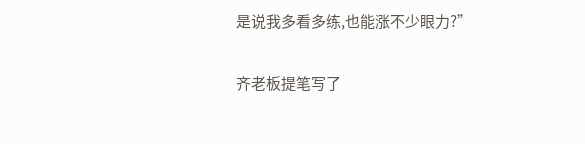是说我多看多练,也能涨不少眼力?”

齐老板提笔写了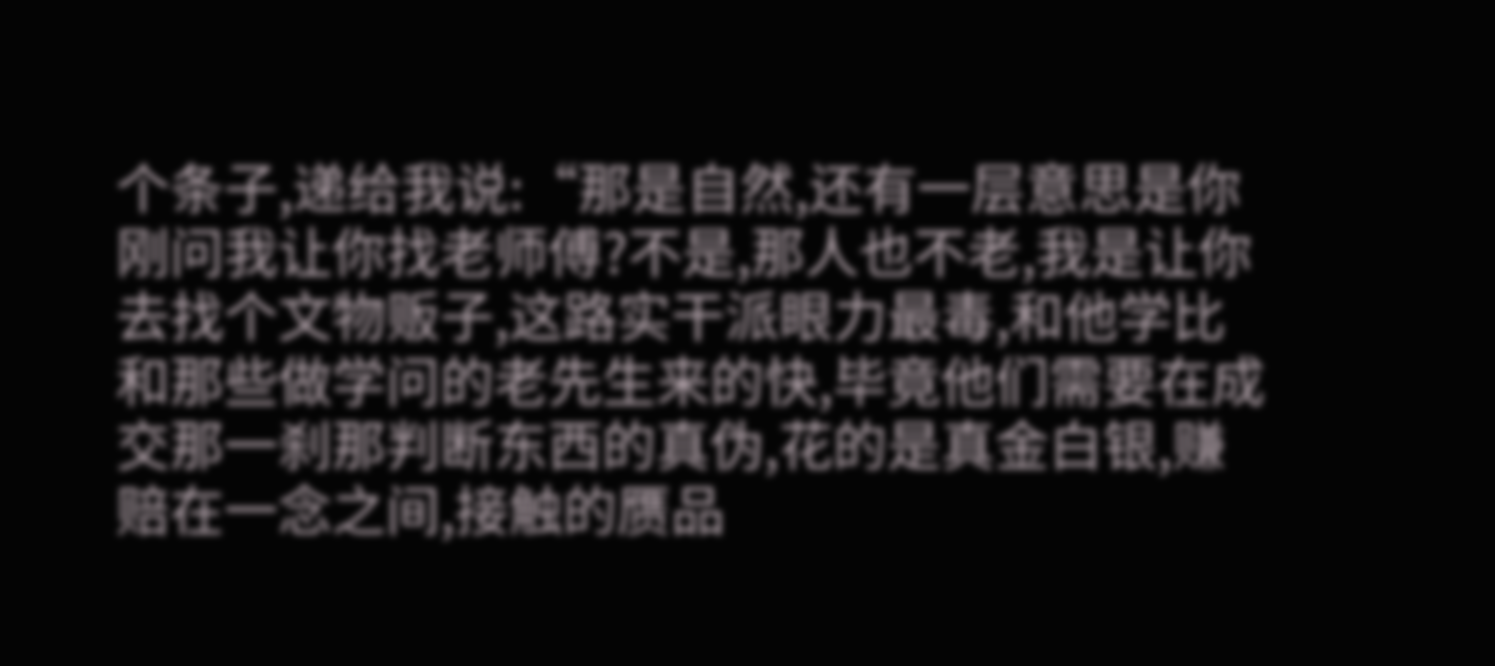个条子,递给我说:“那是自然,还有一层意思是你刚问我让你找老师傅?不是,那人也不老,我是让你去找个文物贩子,这路实干派眼力最毒,和他学比和那些做学问的老先生来的快,毕竟他们需要在成交那一刹那判断东西的真伪,花的是真金白银,赚赔在一念之间,接触的赝品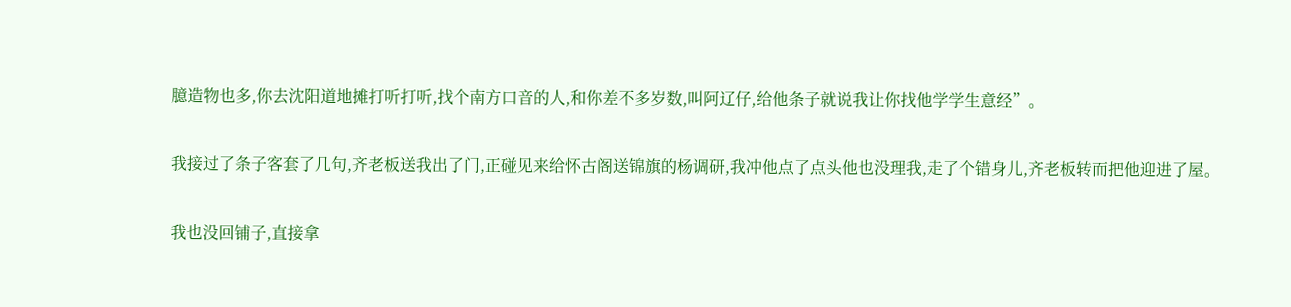臆造物也多,你去沈阳道地摊打听打听,找个南方口音的人,和你差不多岁数,叫阿辽仔,给他条子就说我让你找他学学生意经”。

我接过了条子客套了几句,齐老板送我出了门,正碰见来给怀古阁送锦旗的杨调研,我冲他点了点头他也没理我,走了个错身儿,齐老板转而把他迎进了屋。

我也没回铺子,直接拿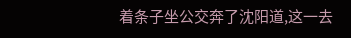着条子坐公交奔了沈阳道,这一去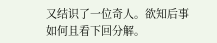又结识了一位奇人。欲知后事如何且看下回分解。